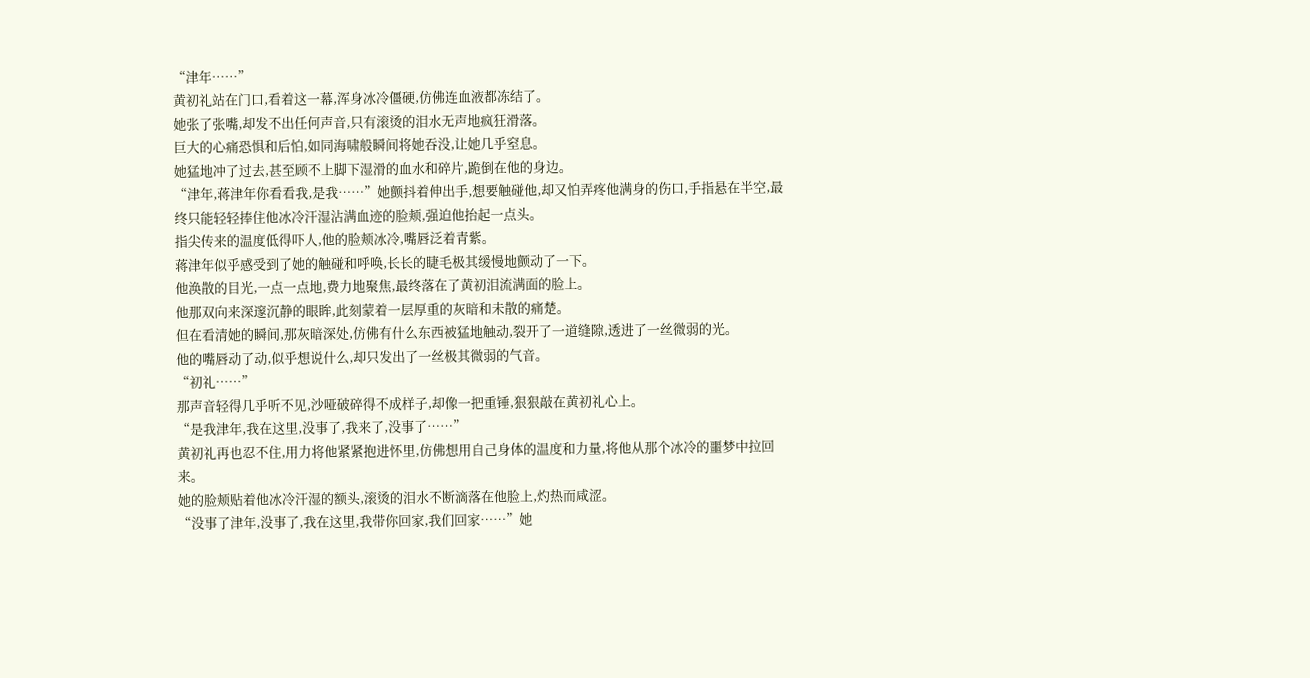“津年……”
黄初礼站在门口,看着这一幕,浑身冰冷僵硬,仿佛连血液都冻结了。
她张了张嘴,却发不出任何声音,只有滚烫的泪水无声地疯狂滑落。
巨大的心痛恐惧和后怕,如同海啸般瞬间将她吞没,让她几乎窒息。
她猛地冲了过去,甚至顾不上脚下湿滑的血水和碎片,跪倒在他的身边。
“津年,蒋津年你看看我,是我……”她颤抖着伸出手,想要触碰他,却又怕弄疼他满身的伤口,手指悬在半空,最终只能轻轻捧住他冰冷汗湿沾满血迹的脸颊,强迫他抬起一点头。
指尖传来的温度低得吓人,他的脸颊冰冷,嘴唇泛着青紫。
蒋津年似乎感受到了她的触碰和呼唤,长长的睫毛极其缓慢地颤动了一下。
他涣散的目光,一点一点地,费力地聚焦,最终落在了黄初泪流满面的脸上。
他那双向来深邃沉静的眼眸,此刻蒙着一层厚重的灰暗和未散的痛楚。
但在看清她的瞬间,那灰暗深处,仿佛有什么东西被猛地触动,裂开了一道缝隙,透进了一丝微弱的光。
他的嘴唇动了动,似乎想说什么,却只发出了一丝极其微弱的气音。
“初礼……”
那声音轻得几乎听不见,沙哑破碎得不成样子,却像一把重锤,狠狠敲在黄初礼心上。
“是我津年,我在这里,没事了,我来了,没事了……”
黄初礼再也忍不住,用力将他紧紧抱进怀里,仿佛想用自己身体的温度和力量,将他从那个冰冷的噩梦中拉回来。
她的脸颊贴着他冰冷汗湿的额头,滚烫的泪水不断滴落在他脸上,灼热而咸涩。
“没事了津年,没事了,我在这里,我带你回家,我们回家……”她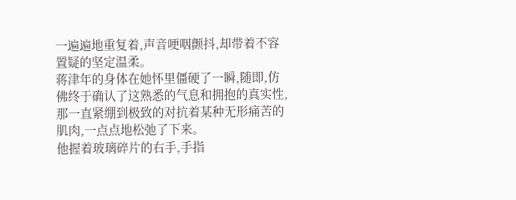一遍遍地重复着,声音哽咽颤抖,却带着不容置疑的坚定温柔。
蒋津年的身体在她怀里僵硬了一瞬,随即,仿佛终于确认了这熟悉的气息和拥抱的真实性,那一直紧绷到极致的对抗着某种无形痛苦的肌肉,一点点地松弛了下来。
他握着玻璃碎片的右手,手指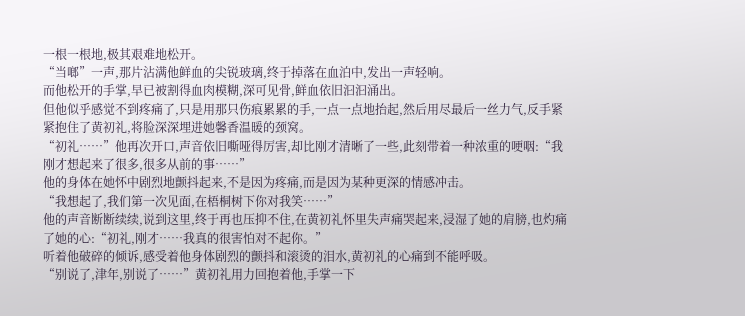一根一根地,极其艰难地松开。
“当啷”一声,那片沾满他鲜血的尖锐玻璃,终于掉落在血泊中,发出一声轻响。
而他松开的手掌,早已被割得血肉模糊,深可见骨,鲜血依旧汩汩涌出。
但他似乎感觉不到疼痛了,只是用那只伤痕累累的手,一点一点地抬起,然后用尽最后一丝力气,反手紧紧抱住了黄初礼,将脸深深埋进她馨香温暖的颈窝。
“初礼……”他再次开口,声音依旧嘶哑得厉害,却比刚才清晰了一些,此刻带着一种浓重的哽咽:“我刚才想起来了很多,很多从前的事……”
他的身体在她怀中剧烈地颤抖起来,不是因为疼痛,而是因为某种更深的情感冲击。
“我想起了,我们第一次见面,在梧桐树下你对我笑……”
他的声音断断续续,说到这里,终于再也压抑不住,在黄初礼怀里失声痛哭起来,浸湿了她的肩膀,也灼痛了她的心:“初礼,刚才……我真的很害怕对不起你。”
听着他破碎的倾诉,感受着他身体剧烈的颤抖和滚烫的泪水,黄初礼的心痛到不能呼吸。
“别说了,津年,别说了……”黄初礼用力回抱着他,手掌一下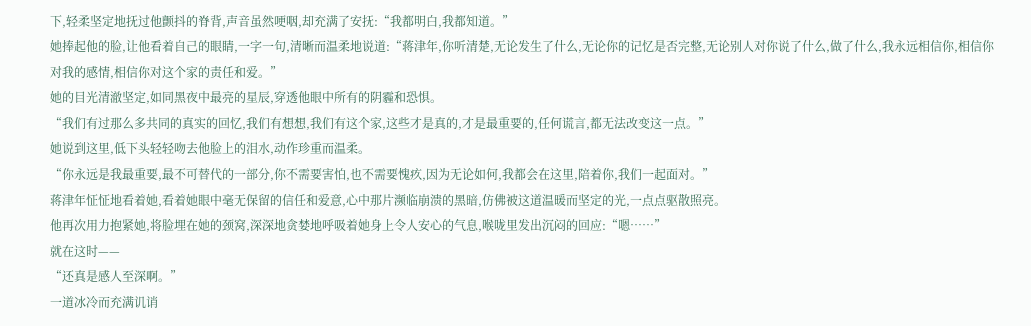下,轻柔坚定地抚过他颤抖的脊背,声音虽然哽咽,却充满了安抚:“我都明白,我都知道。”
她捧起他的脸,让他看着自己的眼睛,一字一句,清晰而温柔地说道:“蒋津年,你听清楚,无论发生了什么,无论你的记忆是否完整,无论别人对你说了什么,做了什么,我永远相信你,相信你对我的感情,相信你对这个家的责任和爱。”
她的目光清澈坚定,如同黑夜中最亮的星辰,穿透他眼中所有的阴霾和恐惧。
“我们有过那么多共同的真实的回忆,我们有想想,我们有这个家,这些才是真的,才是最重要的,任何谎言,都无法改变这一点。”
她说到这里,低下头轻轻吻去他脸上的泪水,动作珍重而温柔。
“你永远是我最重要,最不可替代的一部分,你不需要害怕,也不需要愧疚,因为无论如何,我都会在这里,陪着你,我们一起面对。”
蒋津年怔怔地看着她,看着她眼中毫无保留的信任和爱意,心中那片濒临崩溃的黑暗,仿佛被这道温暖而坚定的光,一点点驱散照亮。
他再次用力抱紧她,将脸埋在她的颈窝,深深地贪婪地呼吸着她身上令人安心的气息,喉咙里发出沉闷的回应:“嗯……”
就在这时——
“还真是感人至深啊。”
一道冰冷而充满讥诮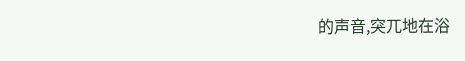的声音,突兀地在浴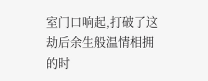室门口响起,打破了这劫后余生般温情相拥的时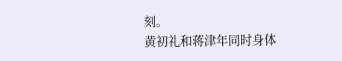刻。
黄初礼和蒋津年同时身体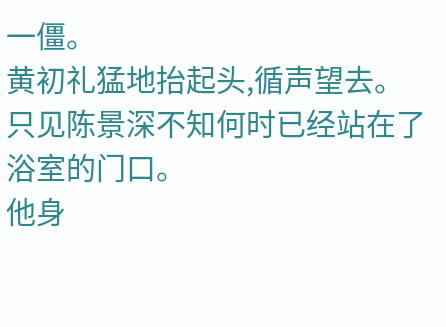一僵。
黄初礼猛地抬起头,循声望去。
只见陈景深不知何时已经站在了浴室的门口。
他身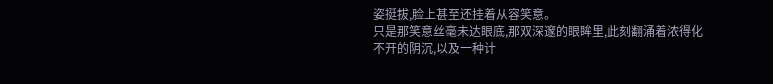姿挺拔,脸上甚至还挂着从容笑意。
只是那笑意丝毫未达眼底,那双深邃的眼眸里,此刻翻涌着浓得化不开的阴沉,以及一种计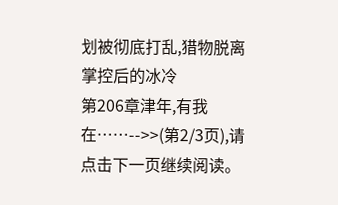划被彻底打乱,猎物脱离掌控后的冰冷
第206章津年,有我在……-->>(第2/3页),请点击下一页继续阅读。